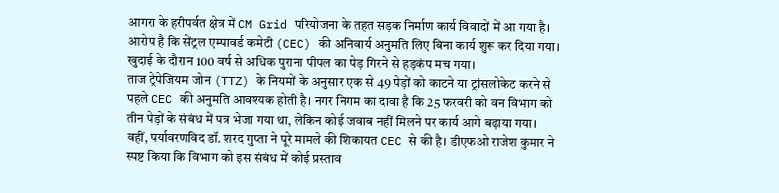आगरा के हरीपर्वत क्षेत्र में CM Grid परियोजना के तहत सड़क निर्माण कार्य विवादों में आ गया है। आरोप है कि सेंट्रल एम्पावर्ड कमेटी (CEC) की अनिवार्य अनुमति लिए बिना कार्य शुरू कर दिया गया। खुदाई के दौरान 100 वर्ष से अधिक पुराना पीपल का पेड़ गिरने से हड़कंप मच गया।
ताज ट्रेपेजियम जोन (TTZ) के नियमों के अनुसार एक से 49 पेड़ों को काटने या ट्रांसलोकेट करने से पहले CEC की अनुमति आवश्यक होती है। नगर निगम का दावा है कि 25 फरवरी को वन विभाग को तीन पेड़ों के संबंध में पत्र भेजा गया था, लेकिन कोई जवाब नहीं मिलने पर कार्य आगे बढ़ाया गया।
वहीं, पर्यावरणविद डॉ. शरद गुप्ता ने पूरे मामले की शिकायत CEC से की है। डीएफओ राजेश कुमार ने स्पष्ट किया कि विभाग को इस संबंध में कोई प्रस्ताव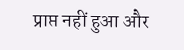प्राप्त नहीं हुआ और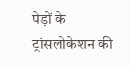पेड़ों के ट्रांसलोकेशन की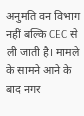अनुमति वन विभाग नहीं बल्कि CEC से ली जाती है। मामले के सामने आने के बाद नगर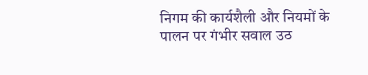निगम की कार्यशैली और नियमों के पालन पर गंभीर सवाल उठ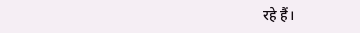रहे हैं।